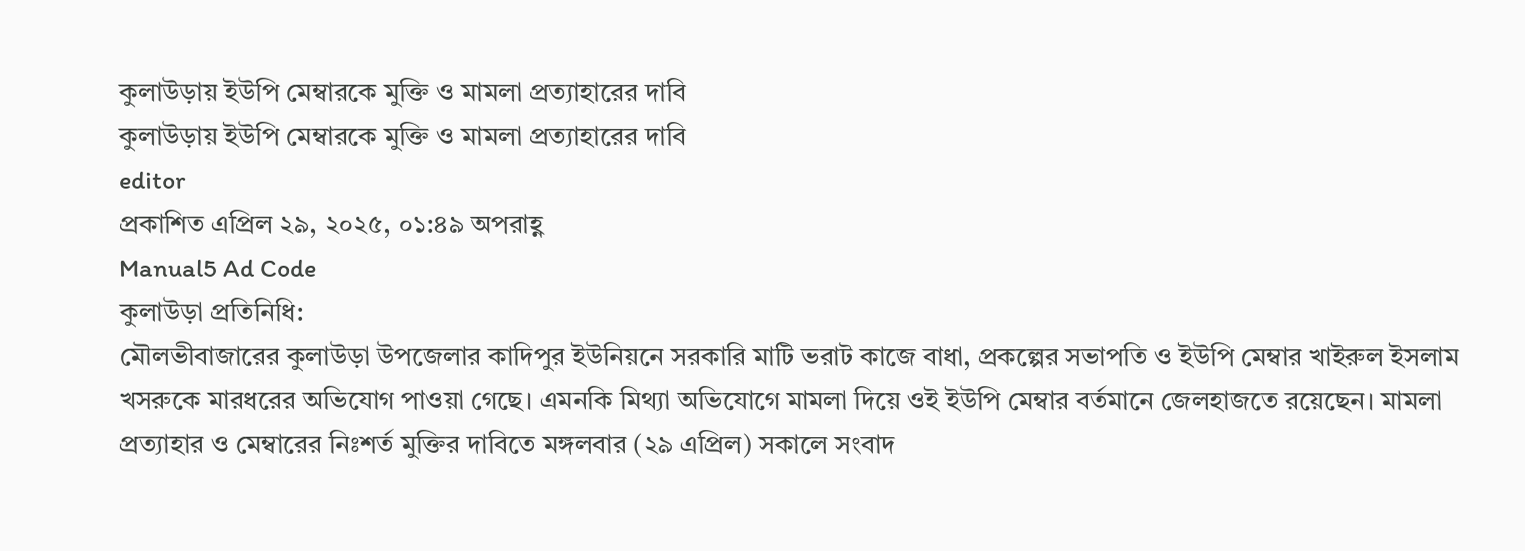কুলাউড়ায় ইউপি মেম্বারকে মুক্তি ও মামলা প্রত্যাহারের দাবি
কুলাউড়ায় ইউপি মেম্বারকে মুক্তি ও মামলা প্রত্যাহারের দাবি
editor
প্রকাশিত এপ্রিল ২৯, ২০২৫, ০১:৪৯ অপরাহ্ণ
Manual5 Ad Code
কুলাউড়া প্রতিনিধি:
মৌলভীবাজারের কুলাউড়া উপজেলার কাদিপুর ইউনিয়নে সরকারি মাটি ভরাট কাজে বাধা, প্রকল্পের সভাপতি ও ইউপি মেম্বার খাইরুল ইসলাম খসরুকে মারধরের অভিযোগ পাওয়া গেছে। এমনকি মিথ্যা অভিযোগে মামলা দিয়ে ওই ইউপি মেম্বার বর্তমানে জেলহাজতে রয়েছেন। মামলা প্রত্যাহার ও মেম্বারের নিঃশর্ত মুক্তির দাবিতে মঙ্গলবার (২৯ এপ্রিল) সকালে সংবাদ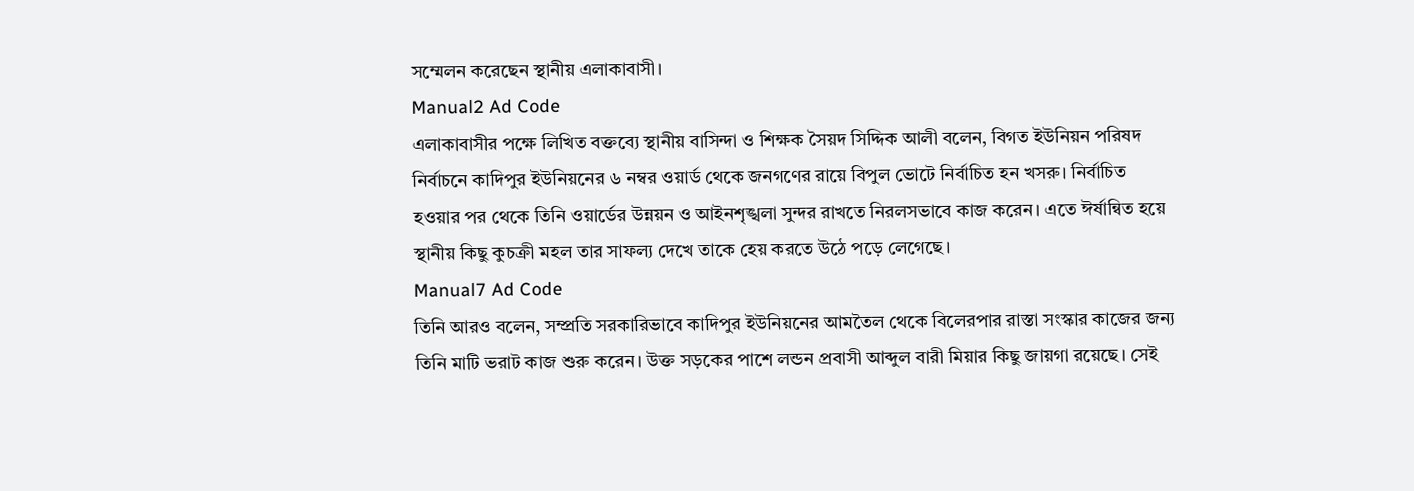সম্মেলন করেছেন স্থানীয় এলাকাবাসী।
Manual2 Ad Code
এলাকাবাসীর পক্ষে লিখিত বক্তব্যে স্থানীয় বাসিন্দা ও শিক্ষক সৈয়দ সিদ্দিক আলী বলেন, বিগত ইউনিয়ন পরিষদ নির্বাচনে কাদিপুর ইউনিয়নের ৬ নম্বর ওয়ার্ড থেকে জনগণের রায়ে বিপুল ভোটে নির্বাচিত হন খসরু। নির্বাচিত হওয়ার পর থেকে তিনি ওয়ার্ডের উন্নয়ন ও আইনশৃঙ্খলা সুন্দর রাখতে নিরলসভাবে কাজ করেন। এতে ঈর্ষান্বিত হয়ে স্থানীয় কিছু কুচক্রী মহল তার সাফল্য দেখে তাকে হেয় করতে উঠে পড়ে লেগেছে।
Manual7 Ad Code
তিনি আরও বলেন, সম্প্রতি সরকারিভাবে কাদিপুর ইউনিয়নের আমতৈল থেকে বিলেরপার রাস্তা সংস্কার কাজের জন্য তিনি মাটি ভরাট কাজ শুরু করেন। উক্ত সড়কের পাশে লন্ডন প্রবাসী আব্দুল বারী মিয়ার কিছু জায়গা রয়েছে। সেই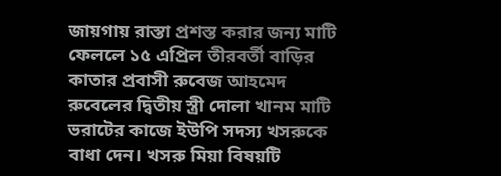জায়গায় রাস্তা প্রশস্ত করার জন্য মাটি ফেললে ১৫ এপ্রিল তীরবর্তী বাড়ির কাতার প্রবাসী রুবেজ আহমেদ রুবেলের দ্বিতীয় স্ত্রী দোলা খানম মাটি ভরাটের কাজে ইউপি সদস্য খসরুকে বাধা দেন। খসরু মিয়া বিষয়টি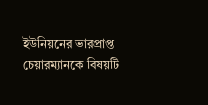ইউনিয়নের ভারপ্রাপ্ত চেয়ারম্যানকে বিষয়টি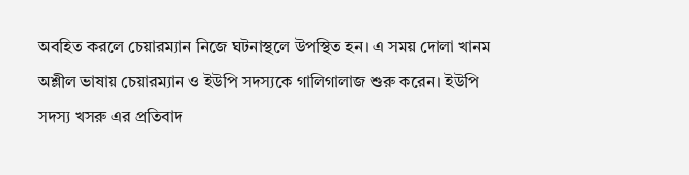অবহিত করলে চেয়ারম্যান নিজে ঘটনাস্থলে উপস্থিত হন। এ সময় দোলা খানম অশ্লীল ভাষায় চেয়ারম্যান ও ইউপি সদস্যকে গালিগালাজ শুরু করেন। ইউপি সদস্য খসরু এর প্রতিবাদ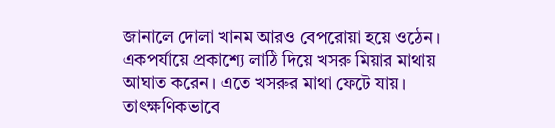জানালে দোলা খানম আরও বেপরোয়া হয়ে ওঠেন। একপর্যায়ে প্রকাশ্যে লাঠি দিয়ে খসরু মিয়ার মাথায় আঘাত করেন। এতে খসরুর মাথা ফেটে যায়। তাৎক্ষণিকভাবে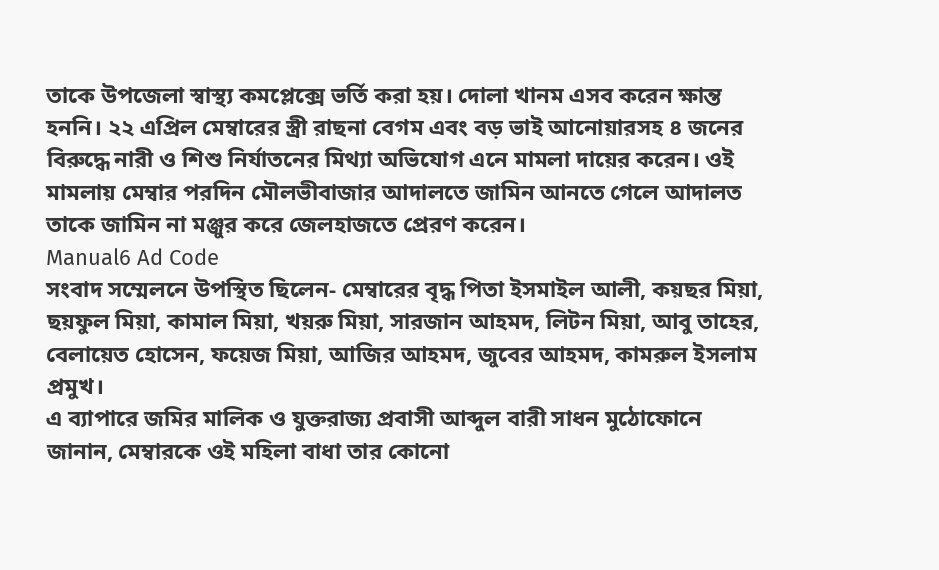তাকে উপজেলা স্বাস্থ্য কমপ্লেক্সে ভর্তি করা হয়। দোলা খানম এসব করেন ক্ষান্ত হননি। ২২ এপ্রিল মেম্বারের স্ত্রী রাছনা বেগম এবং বড় ভাই আনোয়ারসহ ৪ জনের বিরুদ্ধে নারী ও শিশু নির্যাতনের মিথ্যা অভিযোগ এনে মামলা দায়ের করেন। ওই মামলায় মেম্বার পরদিন মৌলভীবাজার আদালতে জামিন আনতে গেলে আদালত তাকে জামিন না মঞ্জুর করে জেলহাজতে প্রেরণ করেন।
Manual6 Ad Code
সংবাদ সম্মেলনে উপস্থিত ছিলেন- মেম্বারের বৃদ্ধ পিতা ইসমাইল আলী, কয়ছর মিয়া, ছয়ফুল মিয়া, কামাল মিয়া, খয়রু মিয়া, সারজান আহমদ, লিটন মিয়া, আবু তাহের, বেলায়েত হোসেন, ফয়েজ মিয়া, আজির আহমদ, জুবের আহমদ, কামরুল ইসলাম প্রমুখ।
এ ব্যাপারে জমির মালিক ও যুক্তরাজ্য প্রবাসী আব্দুল বারী সাধন মুঠোফোনে জানান, মেম্বারকে ওই মহিলা বাধা তার কোনো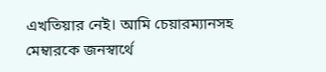এখতিয়ার নেই। আমি চেয়ারম্যানসহ মেম্বারকে জনস্বার্থে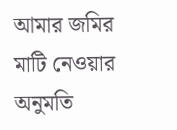আমার জমির মাটি নেওয়ার অনুমতি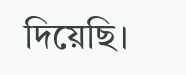দিয়েছি।